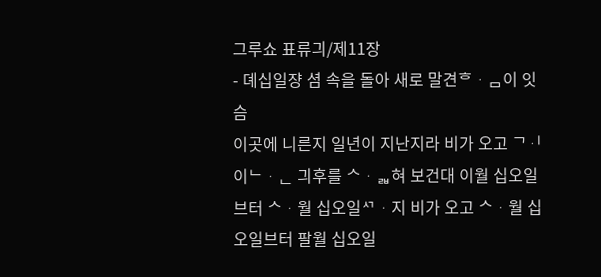그루쇼 표류긔/제11장
- 뎨십일쟝 셤 속을 돌아 새로 말견ᄒᆞᆷ이 잇슴
이곳에 니른지 일년이 지난지라 비가 오고 ᄀᆡ이ᄂᆞᆫ 긔후를 ᄉᆞᆲ혀 보건대 이월 십오일브터 ᄉᆞ월 십오일ᄭᆞ지 비가 오고 ᄉᆞ월 십오일브터 팔월 십오일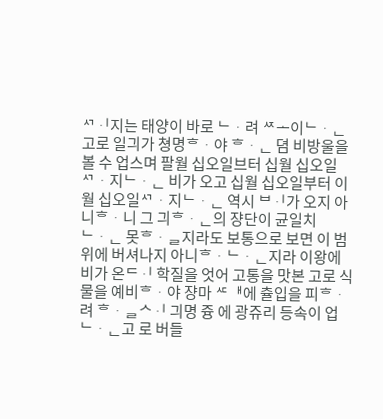ᄭᆡ지는 태양이 바로 ᄂᆞ려 ᄶᅩ이ᄂᆞᆫ
고로 일긔가 쳥명ᄒᆞ야 ᄒᆞᆫ 뎜 비방울을 볼 수 업스며 팔월 십오일브터 십월 십오일ᄭᆞ지ᄂᆞᆫ 비가 오고 십월 십오일부터 이월 십오일ᄭᆞ지ᄂᆞᆫ 역시 ᄇᆡ가 오지 아니ᄒᆞ니 그 긔ᄒᆞᆫ의 쟝단이 균일치ᄂᆞᆫ 못ᄒᆞᆯ지라도 보통으로 보면 이 범위에 버셔나지 아니ᄒᆞᄂᆞᆫ지라 이왕에 비가 온ᄃᆡ 학질을 엇어 고통을 맛본 고로 식물을 예비ᄒᆞ야 쟝마 ᄯᅢ에 츌입을 피ᄒᆞ려 ᄒᆞᆯᄉᆡ 긔명 즁 에 광쥬리 등속이 업ᄂᆞᆫ고 로 버들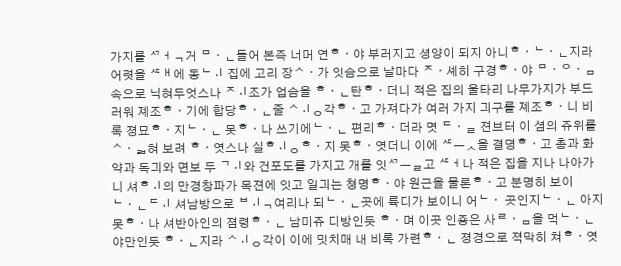가지를 ᄭᅥᆨ거 ᄆᆞᆫ들어 본즉 너머 연ᄒᆞ야 부러지고 셩양이 되지 아니ᄒᆞᄂᆞᆫ지라 어렷을 ᄯᅢ에 동ᄂᆡ 집에 고리 장ᄉᆞ가 잇슴으로 날마다 ᄌᆞ셰히 구경ᄒᆞ야 ᄆᆞᄋᆞᆷ속으로 닉혀두엇스나 ᄌᆡ조가 업슴을 ᄒᆞᆫ탄ᄒᆞ더니 적은 집의 울타리 나무가지가 부드러워 졔조ᄒᆞ기에 합당ᄒᆞᆫ줄 ᄉᆡᆼ각ᄒᆞ고 가져다가 여러 가지 긔구를 졔조ᄒᆞ니 비록 졍묘ᄒᆞ지ᄂᆞᆫ 못ᄒᆞ나 쓰기에ᄂᆞᆫ 편리ᄒᆞ더라 몃 ᄃᆞᆯ 젼브터 이 셤의 쥬위를 ᄉᆞᆲ혀 보려 ᄒᆞ엿스나 실ᄒᆡᆼᄒᆞ지 못ᄒᆞ엿더니 이에 ᄯᅳᆺ을 결뎡ᄒᆞ고 총과 화약과 독긔와 면보 두 ᄀᆡ와 건포도를 가지고 개를 잇ᄭᅳᆯ고 ᄯᅥ나 적은 집을 지나 나아가니 셔ᄒᆡ의 만경창파가 목젼에 잇고 일긔는 쳥명ᄒᆞ야 원근을 물론ᄒᆞ고 분명히 보이ᄂᆞᆫᄃᆡ 셔남방으로 ᄇᆡᆨ여리나 되ᄂᆞᆫ곳에 륙디가 보이니 어ᄂᆞ 곳인지ᄂᆞᆫ 아지 못ᄒᆞ나 셔반아인의 졈령ᄒᆞᆫ 남미쥬 디방인듯 ᄒᆞ며 이곳 인죵은 사ᄅᆞᆷ을 먹ᄂᆞᆫ 야만인듯 ᄒᆞᆫ지라 ᄉᆡᆼ각이 이에 밋치매 내 비록 가련ᄒᆞᆫ 졍경으로 젹막히 쳐ᄒᆞ엿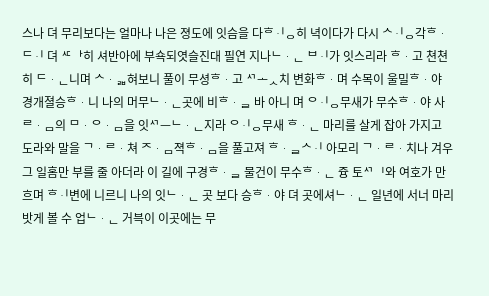스나 뎌 무리보다는 얼마나 나은 졍도에 잇슴을 다ᄒᆡᆼ히 녁이다가 다시 ᄉᆡᆼ각ᄒᆞᄃᆡ 뎌 ᄯᅡ히 셔반아에 부쇽되엿슬진대 필연 지나ᄂᆞᆫ ᄇᆡ가 잇스리라 ᄒᆞ고 쳔쳔히 ᄃᆞᆫ니며 ᄉᆞᆲ혀보니 풀이 무셩ᄒᆞ고 ᄭᅩᆺ치 변화ᄒᆞ며 수목이 울밀ᄒᆞ야 경개졀승ᄒᆞ니 나의 머무ᄂᆞᆫ곳에 비ᄒᆞᆯ 바 아니 며 ᄋᆡᆼ무새가 무수ᄒᆞ야 사ᄅᆞᆷ의 ᄆᆞᄋᆞᆷ을 잇ᄭᅳᄂᆞᆫ지라 ᄋᆡᆼ무새 ᄒᆞᆫ 마리를 살게 잡아 가지고 도라와 말을 ᄀᆞᄅᆞ쳐 ᄌᆞᆷ젹ᄒᆞᆷ을 풀고져 ᄒᆞᆯᄉᆡ 아모리 ᄀᆞᄅᆞ치나 겨우 그 일홈만 부를 줄 아더라 이 길에 구경ᄒᆞᆯ 물건이 무수ᄒᆞᆫ 즁 토ᄭᅵ와 여호가 만흐며 ᄒᆡ변에 니르니 나의 잇ᄂᆞᆫ 곳 보다 승ᄒᆞ야 뎌 곳에셔ᄂᆞᆫ 일년에 서너 마리밧게 볼 수 업ᄂᆞᆫ 거븍이 이곳에는 무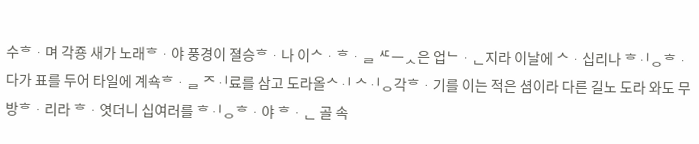수ᄒᆞ며 각죵 새가 노래ᄒᆞ야 풍경이 졀승ᄒᆞ나 이ᄉᆞᄒᆞᆯ ᄯᅳᆺ은 업ᄂᆞᆫ지라 이날에 ᄉᆞ십리나 ᄒᆡᆼᄒᆞ다가 표를 두어 타일에 계쇽ᄒᆞᆯ ᄌᆡ료를 삼고 도라올ᄉᆡ ᄉᆡᆼ각ᄒᆞ기를 이는 적은 셤이라 다른 길노 도라 와도 무방ᄒᆞ리라 ᄒᆞ엿더니 십여러를 ᄒᆡᆼᄒᆞ야 ᄒᆞᆫ 골 속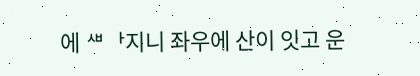에 ᄲᅡ지니 좌우에 산이 잇고 운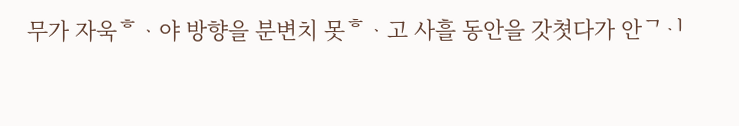무가 자욱ᄒᆞ야 방향을 분변치 못ᄒᆞ고 사흘 동안을 갓쳣다가 안ᄀᆡ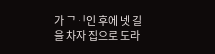가 ᄀᆡ인 후에 넷 길을 차자 집으로 도라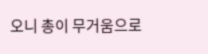오니 총이 무거움으로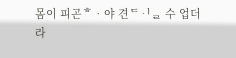몸이 피곤ᄒᆞ야 견ᄃᆡᆯ 수 업더라